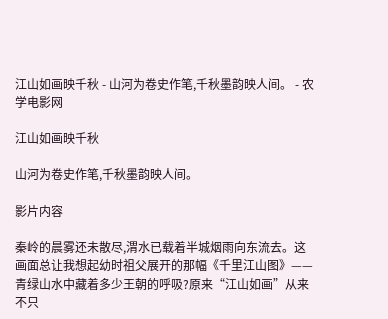江山如画映千秋 - 山河为卷史作笔,千秋墨韵映人间。 - 农学电影网

江山如画映千秋

山河为卷史作笔,千秋墨韵映人间。

影片内容

秦岭的晨雾还未散尽,渭水已载着半城烟雨向东流去。这画面总让我想起幼时祖父展开的那幅《千里江山图》——青绿山水中藏着多少王朝的呼吸?原来“江山如画”从来不只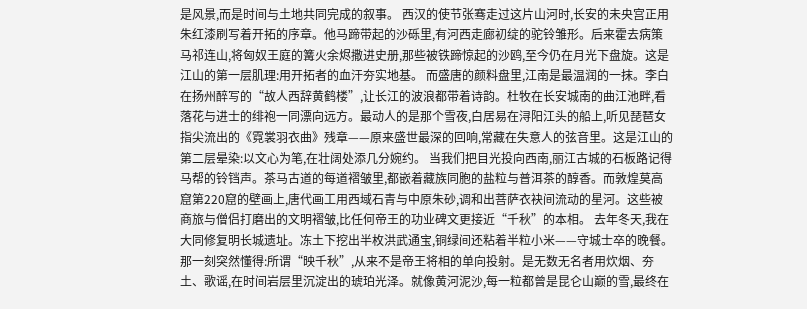是风景,而是时间与土地共同完成的叙事。 西汉的使节张骞走过这片山河时,长安的未央宫正用朱红漆刷写着开拓的序章。他马蹄带起的沙砾里,有河西走廊初绽的驼铃雏形。后来霍去病策马祁连山,将匈奴王庭的篝火余烬撒进史册,那些被铁蹄惊起的沙鸥,至今仍在月光下盘旋。这是江山的第一层肌理:用开拓者的血汗夯实地基。 而盛唐的颜料盘里,江南是最温润的一抹。李白在扬州醉写的“故人西辞黄鹤楼”,让长江的波浪都带着诗韵。杜牧在长安城南的曲江池畔,看落花与进士的绯袍一同漂向远方。最动人的是那个雪夜,白居易在浔阳江头的船上,听见琵琶女指尖流出的《霓裳羽衣曲》残章——原来盛世最深的回响,常藏在失意人的弦音里。这是江山的第二层晕染:以文心为笔,在壮阔处添几分婉约。 当我们把目光投向西南,丽江古城的石板路记得马帮的铃铛声。茶马古道的每道褶皱里,都嵌着藏族同胞的盐粒与普洱茶的醇香。而敦煌莫高窟第220窟的壁画上,唐代画工用西域石青与中原朱砂,调和出菩萨衣袂间流动的星河。这些被商旅与僧侣打磨出的文明褶皱,比任何帝王的功业碑文更接近“千秋”的本相。 去年冬天,我在大同修复明长城遗址。冻土下挖出半枚洪武通宝,铜绿间还粘着半粒小米——守城士卒的晚餐。那一刻突然懂得:所谓“映千秋”,从来不是帝王将相的单向投射。是无数无名者用炊烟、夯土、歌谣,在时间岩层里沉淀出的琥珀光泽。就像黄河泥沙,每一粒都曾是昆仑山巅的雪,最终在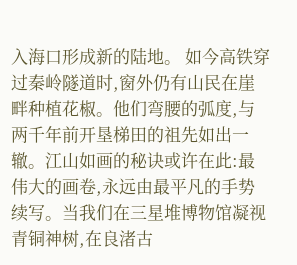入海口形成新的陆地。 如今高铁穿过秦岭隧道时,窗外仍有山民在崖畔种植花椒。他们弯腰的弧度,与两千年前开垦梯田的祖先如出一辙。江山如画的秘诀或许在此:最伟大的画卷,永远由最平凡的手势续写。当我们在三星堆博物馆凝视青铜神树,在良渚古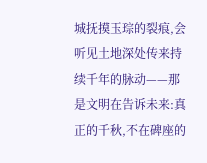城抚摸玉琮的裂痕,会听见土地深处传来持续千年的脉动——那是文明在告诉未来:真正的千秋,不在碑座的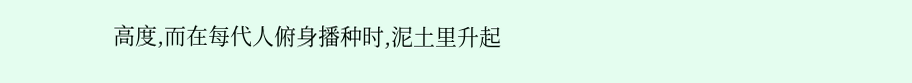高度,而在每代人俯身播种时,泥土里升起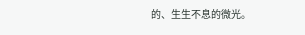的、生生不息的微光。